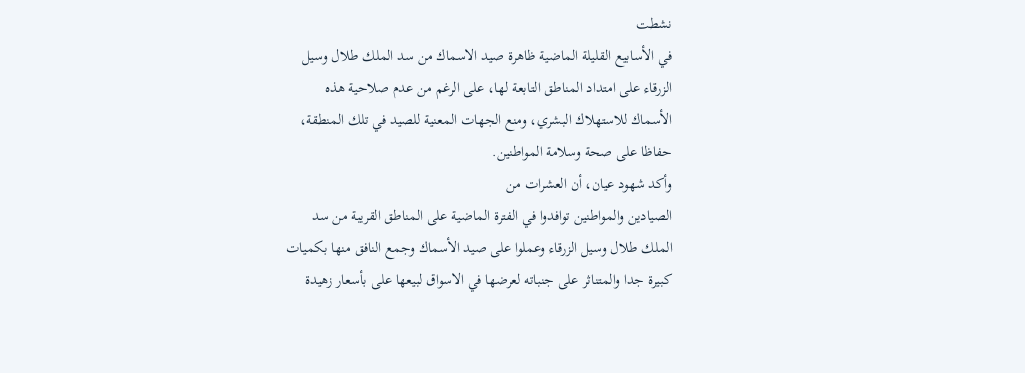نشطت
في الأسابيع القليلة الماضية ظاهرة صيد الاسماك من سد الملك طلال وسيل
الزرقاء على امتداد المناطق التابعة لها، على الرغم من عدم صلاحية هذه
الأسماك للاستهلاك البشري، ومنع الجهات المعنية للصيد في تلك المنطقة،
حفاظا على صحة وسلامة المواطنين.
وأكد شهود عيان، أن العشرات من
الصيادين والمواطنين توافدوا في الفترة الماضية على المناطق القريبة من سد
الملك طلال وسيل الزرقاء وعملوا على صيد الأسماك وجمع النافق منها بكميات
كبيرة جدا والمتناثر على جنباته لعرضها في الاسواق لبيعها على بأسعار زهيدة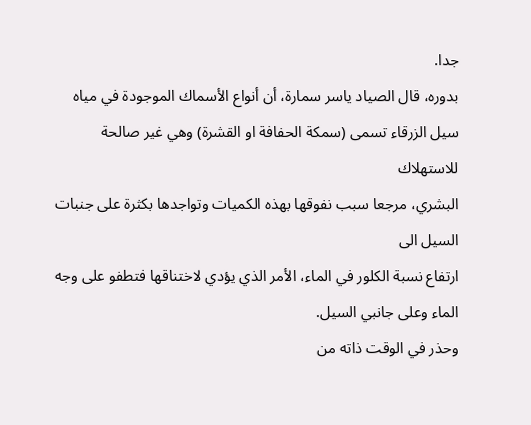جدا.
بدوره، قال الصياد ياسر سمارة، أن أنواع الأسماك الموجودة في مياه
سيل الزرقاء تسمى (سمكة الحفافة او القشرة) وهي غير صالحة للاستهلاك
البشري، مرجعا سبب نفوقها بهذه الكميات وتواجدها بكثرة على جنبات السيل الى
ارتفاع نسبة الكلور في الماء، الأمر الذي يؤدي لاختناقها فتطفو على وجه
الماء وعلى جانبي السيل.
وحذر في الوقت ذاته من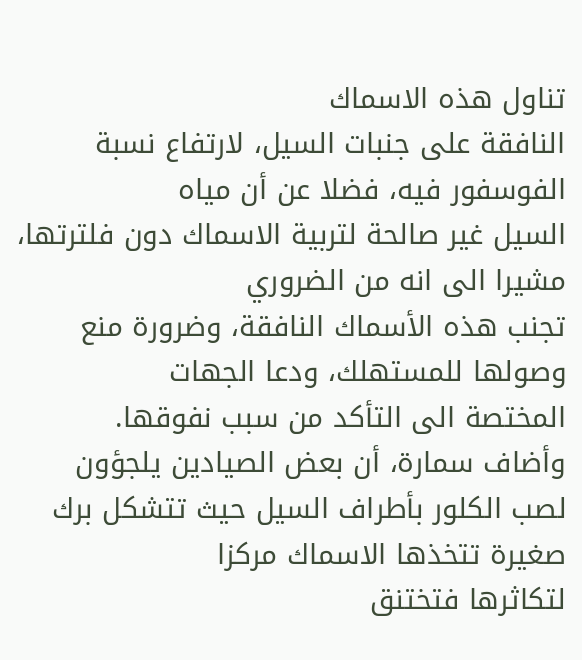تناول هذه الاسماك
النافقة على جنبات السيل، لارتفاع نسبة الفوسفور فيه، فضلا عن أن مياه
السيل غير صالحة لتربية الاسماك دون فلترتها، مشيرا الى انه من الضروري
تجنب هذه الأسماك النافقة، وضرورة منع وصولها للمستهلك، ودعا الجهات
المختصة الى التأكد من سبب نفوقها.
وأضاف سمارة، أن بعض الصيادين يلجؤون
لصب الكلور بأطراف السيل حيث تتشكل برك صغيرة تتخذها الاسماك مركزا
لتكاثرها فتختنق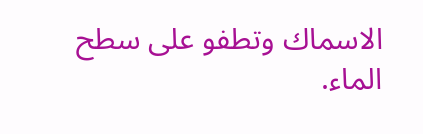الاسماك وتطفو على سطح الماء.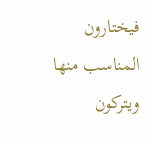فيختارون المناسب منها
ويتركون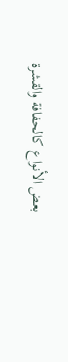بعض الأنواع كالحفافة والقشرة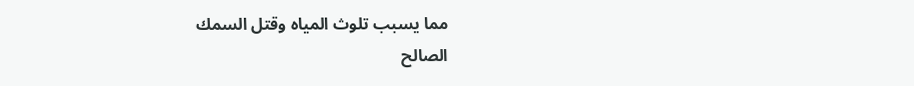مما يسبب تلوث المياه وقتل السمك
الصالح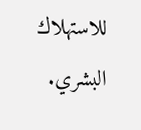للاستهلاك البشري.